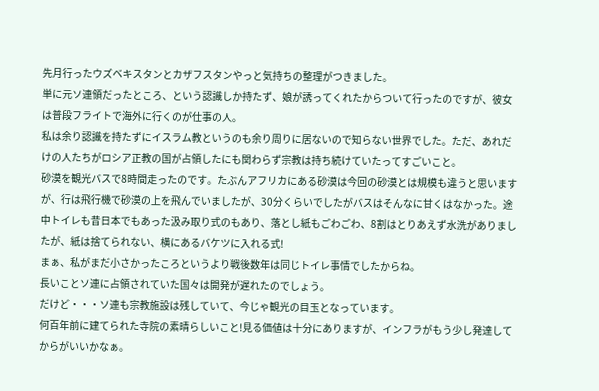先月行ったウズベキスタンとカザフスタンやっと気持ちの整理がつきました。
単に元ソ連領だったところ、という認識しか持たず、娘が誘ってくれたからついて行ったのですが、彼女は普段フライトで海外に行くのが仕事の人。
私は余り認識を持たずにイスラム教というのも余り周りに居ないので知らない世界でした。ただ、あれだけの人たちがロシア正教の国が占領したにも関わらず宗教は持ち続けていたってすごいこと。
砂漠を観光バスで8時間走ったのです。たぶんアフリカにある砂漠は今回の砂漠とは規模も違うと思いますが、行は飛行機で砂漠の上を飛んでいましたが、30分くらいでしたがバスはそんなに甘くはなかった。途中トイレも昔日本でもあった汲み取り式のもあり、落とし紙もごわごわ、8割はとりあえず水洗がありましたが、紙は捨てられない、横にあるバケツに入れる式!
まぁ、私がまだ小さかったころというより戦後数年は同じトイレ事情でしたからね。
長いことソ連に占領されていた国々は開発が遅れたのでしょう。
だけど・・・ソ連も宗教施設は残していて、今じゃ観光の目玉となっています。
何百年前に建てられた寺院の素晴らしいこと!見る価値は十分にありますが、インフラがもう少し発達してからがいいかなぁ。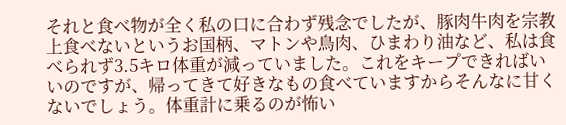それと食べ物が全く私の口に合わず残念でしたが、豚肉牛肉を宗教上食べないというお国柄、マトンや鳥肉、ひまわり油など、私は食べられず3.5キロ体重が減っていました。これをキープできればいいのですが、帰ってきて好きなもの食べていますからそんなに甘くないでしょう。体重計に乗るのが怖い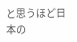と思うほど日本の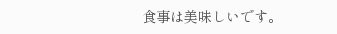食事は美味しいです。